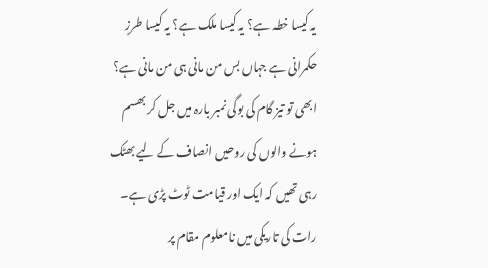یہ کیسا خطہ ہے؟ یہ کیسا ملک ہے؟ یہ کیسا طرزِ حکمرانی ہے جہاں بس من مانی ہی من مانی ہے؟ ابھی تو تیز گام کی بوگی نمبر بارہ میں جل کر بھسم ہونے والوں کی روحیں انصاف کے لیے بھٹک رہی تھیں کہ ایک اور قیامت ٹوٹ پڑی ہے۔ رات کی تاریکی میں نامعلوم مقام پر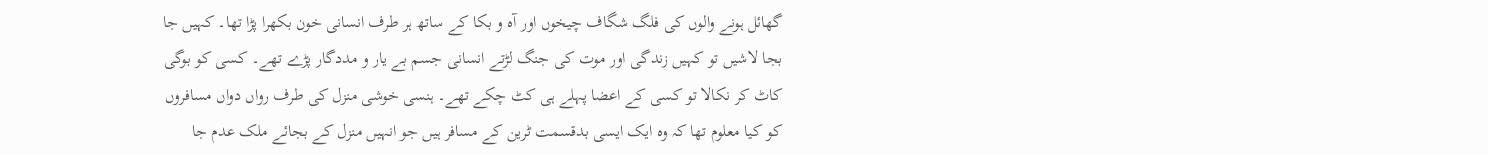گھائل ہونے والوں کی فلگ شگاف چیخوں اور آہ و بکا کے ساتھ ہر طرف انسانی خون بکھرا پڑا تھا۔ کہیں جا بجا لاشیں تو کہیں زندگی اور موت کی جنگ لڑتے انسانی جسم بے یار و مددگار پڑے تھے۔ کسی کو بوگی کاٹ کر نکالا تو کسی کے اعضا پہلے ہی کٹ چکے تھے۔ ہنسی خوشی منزل کی طرف رواں دواں مسافروں کو کیا معلوم تھا کہ وہ ایک ایسی بدقسمت ٹرین کے مسافر ہیں جو انہیں منزل کے بجائے ملک عدم جا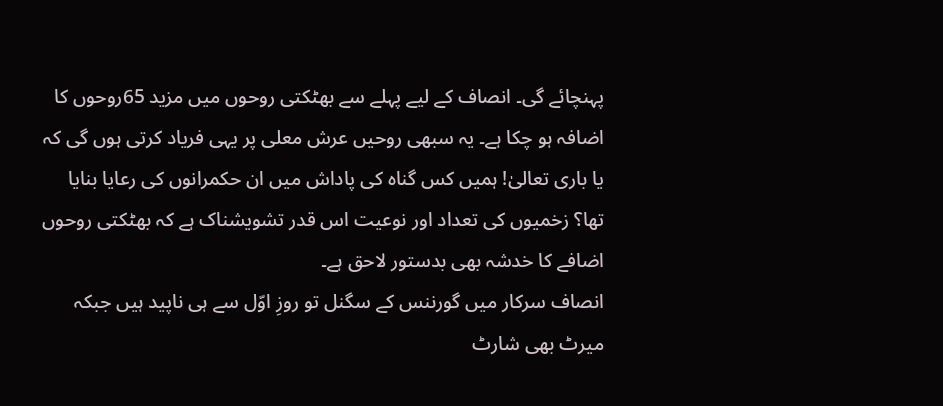پہنچائے گی۔ انصاف کے لیے پہلے سے بھٹکتی روحوں میں مزید 65روحوں کا اضافہ ہو چکا ہے۔ یہ سبھی روحیں عرش معلی پر یہی فریاد کرتی ہوں گی کہ یا باری تعالیٰ! ہمیں کس گناہ کی پاداش میں ان حکمرانوں کی رعایا بنایا تھا؟ زخمیوں کی تعداد اور نوعیت اس قدر تشویشناک ہے کہ بھٹکتی روحوں اضافے کا خدشہ بھی بدستور لاحق ہے۔
انصاف سرکار میں گورننس کے سگنل تو روزِ اوّل سے ہی ناپید ہیں جبکہ میرٹ بھی شارٹ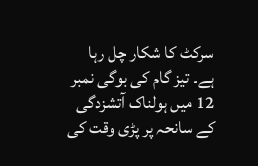سرکٹ کا شکار چل رہا ہے۔ تیز گام کی بوگی نمبر 12 میں ہولناک آتشزدگی کے سانحہ پر پڑی وقت کی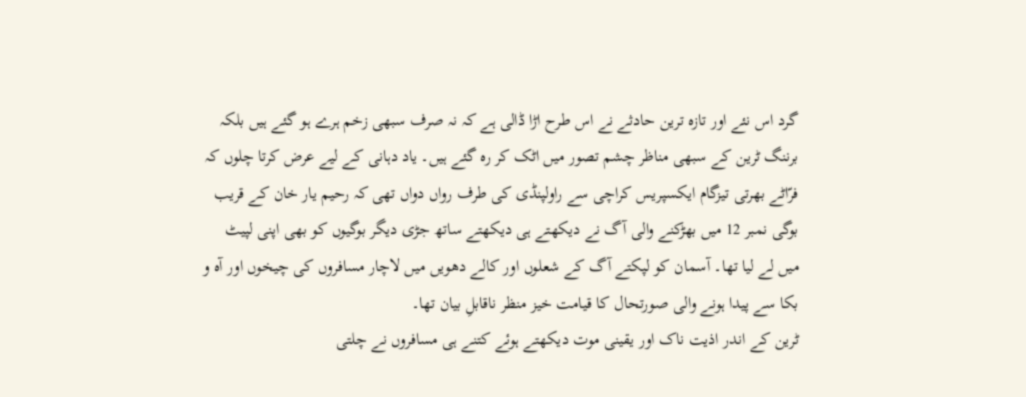گرد اس نئے اور تازہ ترین حادثے نے اس طرح اڑا ڈالی ہے کہ نہ صرف سبھی زخم ہرے ہو گئے ہیں بلکہ برننگ ٹرین کے سبھی مناظر چشم تصور میں اٹک کر رہ گئے ہیں۔ یاد دہانی کے لیے عرض کرتا چلوں کہ فرّاٹے بھرتی تیزگام ایکسپریس کراچی سے راولپنڈی کی طرف رواں دواں تھی کہ رحیم یار خان کے قریب بوگی نمبر 12 میں بھڑکنے والی آگ نے دیکھتے ہی دیکھتے ساتھ جڑی دیگر بوگیوں کو بھی اپنی لپیٹ میں لے لیا تھا۔ آسمان کو لپکتے آگ کے شعلوں اور کالے دھویں میں لاچار مسافروں کی چیخوں اور آہ و بکا سے پیدا ہونے والی صورتحال کا قیامت خیز منظر ناقابلِ بیان تھا۔
ٹرین کے اندر اذیت ناک اور یقینی موت دیکھتے ہوئے کتنے ہی مسافروں نے چلتی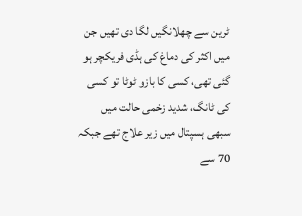ٹرین سے چھلانگیں لگا دی تھیں جن میں اکثر کی دماغ کی ہڈی فریکچر ہو گئی تھی، کسی کا بازو ٹوٹا تو کسی کی ٹانگ، شدید زخمی حالت میں سبھی ہسپتال میں زیر علاج تھے جبکہ 70 سے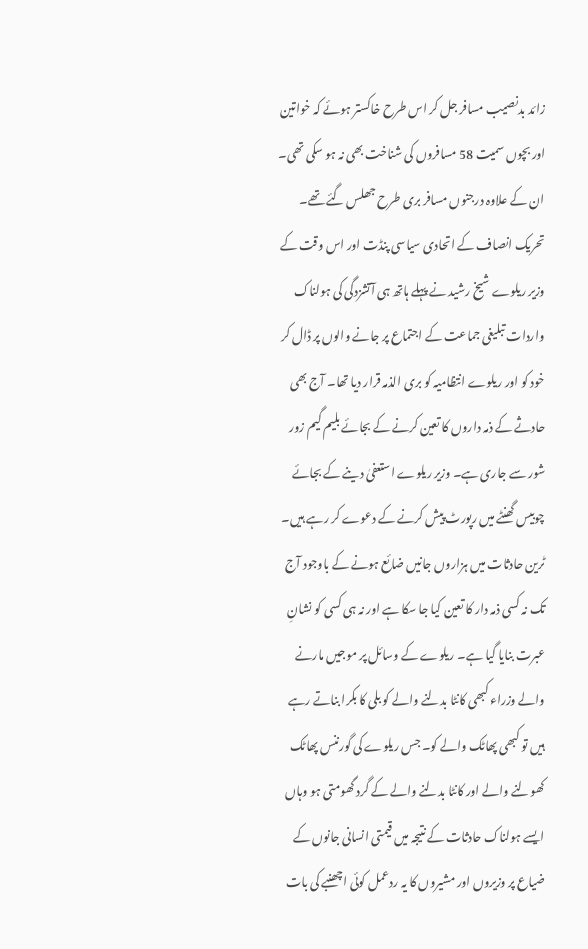زائد بدنصیب مسافر جل کر اس طرح خاکستر ہوئے کہ خواتین اور بچوں سمیت 58 مسافروں کی شناخت بھی نہ ہو سکی تھی۔ ان کے علاوہ درجنوں مسافر بری طرح جھلس گئے تھے۔ تحریک انصاف کے اتحادی سیاسی پنڈت اور اس وقت کے وزیر ریلوے شیخ رشید نے پہلے ہاتھ ہی آتشزدگی کی ہولناک واردات تبلیغی جماعت کے اجتماع پر جانے والوں پر ڈال کر خود کو اور ریلوے انتظامیہ کو بری الذمہ قرار دیا تھا۔ آج بھی حادثے کے ذمہ داروں کا تعین کرنے کے بجائے بلیم گیم زور شور سے جاری ہے۔ وزیر ریلوے استعفیٰ دینے کے بجائے چوبیس گھنٹے میں رپورٹ پیش کرنے کے دعوے کر رہے ہیں۔ ٹرین حادثات میں ہزاروں جانیں ضائع ہونے کے باوجود آج تک نہ کسی ذمہ دار کا تعین کیا جا سکا ہے اور نہ ہی کسی کو نشانِ عبرت بنایا گیا ہے۔ ریلوے کے وسائل پر موجیں مارنے والے وزراء کبھی کانٹا بدلنے والے کو بلی کا بکرا بناتے رہے ہیں تو کبھی پھاٹک والے کو۔ جس ریلوے کی گورننس پھاٹک کھولنے والے اور کانٹا بدلنے والے کے گرد گھومتی ہو وہاں ایسے ہولناک حادثات کے نتیجہ میں قیمتی انسانی جانوں کے ضیاع پر وزیروں اور مشیروں کا یہ ردعمل کوئی اچھنبے کی بات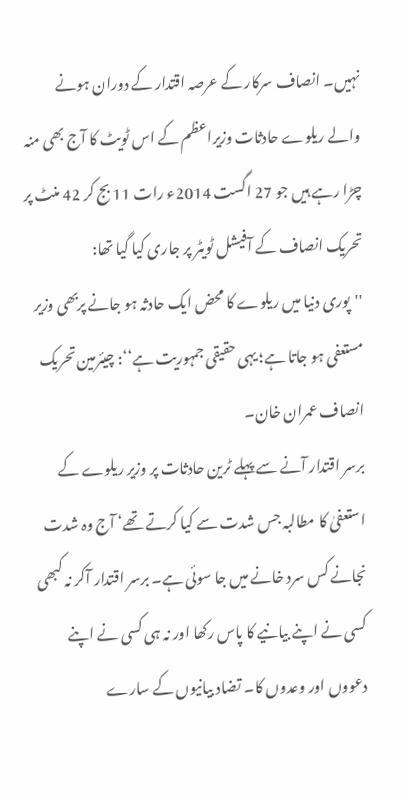نہیں۔ انصاف سرکار کے عرصہ اقتدار کے دوران ہونے والے ریلوے حادثات وزیراعظم کے اس ٹویٹ کا آج بھی منہ چڑا رہے ہیں جو 27 اگست 2014ء رات 11 بج کر 42 منٹ پر تحریک انصاف کے آفیشل ٹویٹر پر جاری کیا گیا تھا:
''پوری دنیا میں ریلوے کا محض ایک حادثہ ہو جانے پربھی وزیر مستعفی ہو جاتا ہے؛ یہی حقیقی جمہوریت ہے‘‘: چیئرمین تحریک انصاف عمران خان۔
برسر اقتدار آنے سے پہلے ٹرین حادثات پر وزیر ریلوے کے استعفیٰ کا مطالبہ جس شدت سے کیا کرتے تھے‘ آج وہ شدت نجانے کس سرد خانے میں جا سوئی ہے۔ برسر اقتدار آکر نہ کبھی کسی نے اپنے بیانیے کا پاس رکھا اور نہ ہی کسی نے اپنے دعووں اور وعدوں کا۔ تضاد بیانیوں کے سارے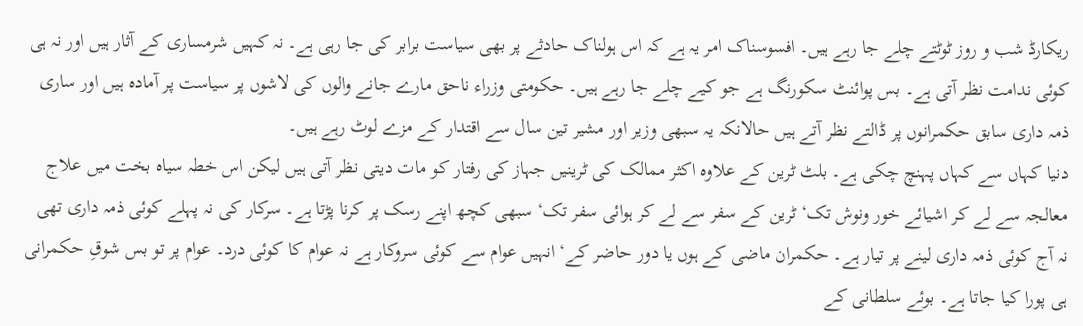ریکارڈ شب و روز ٹوٹتے چلے جا رہے ہیں۔ افسوسناک امر یہ ہے کہ اس ہولناک حادثے پر بھی سیاست برابر کی جا رہی ہے۔ نہ کہیں شرمساری کے آثار ہیں اور نہ ہی کوئی ندامت نظر آتی ہے۔ بس پوائنٹ سکورنگ ہے جو کیے چلے جا رہے ہیں۔ حکومتی وزراء ناحق مارے جانے والوں کی لاشوں پر سیاست پر آمادہ ہیں اور ساری ذمہ داری سابق حکمرانوں پر ڈالتے نظر آتے ہیں حالانکہ یہ سبھی وزیر اور مشیر تین سال سے اقتدار کے مزے لوٹ رہے ہیں۔
دنیا کہاں سے کہاں پہنچ چکی ہے۔ بلٹ ٹرین کے علاوہ اکثر ممالک کی ٹرینیں جہاز کی رفتار کو مات دیتی نظر آتی ہیں لیکن اس خطہ سیاہ بخت میں علاج معالجہ سے لے کر اشیائے خور ونوش تک‘ ٹرین کے سفر سے لے کر ہوائی سفر تک‘ سبھی کچھ اپنے رسک پر کرنا پڑتا ہے۔ سرکار کی نہ پہلے کوئی ذمہ داری تھی نہ آج کوئی ذمہ داری لینے پر تیار ہے۔ حکمران ماضی کے ہوں یا دور حاضر کے‘ انہیں عوام سے کوئی سروکار ہے نہ عوام کا کوئی درد۔ عوام پر تو بس شوقِ حکمرانی ہی پورا کیا جاتا ہے۔ بوئے سلطانی کے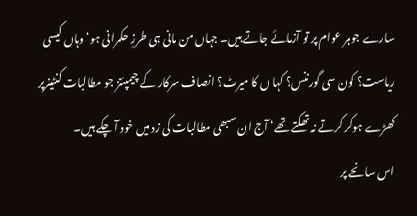سارے جوہر عوام پر تو آزمائے جاتے ہیں۔ جہاں من مانی ہی طرزِ حکمرانی ہو‘ وہاں کیسی ریاست؟ کون سی گورننس؟ کہا ں کا میرٹ؟ انصاف سرکار کے چیمپئنز جو مطالبات کنٹینرپر کھڑے ہوکر کرتے نہ تھکتے تھے‘ آج ان سبھی مطالبات کی زد میں خود آ چکے ہیں۔
اس سانحے پر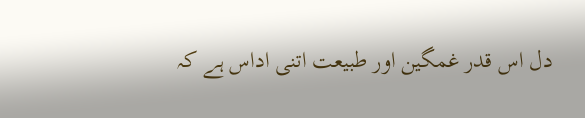دل اس قدر غمگین اور طبیعت اتنی اداس ہے کہ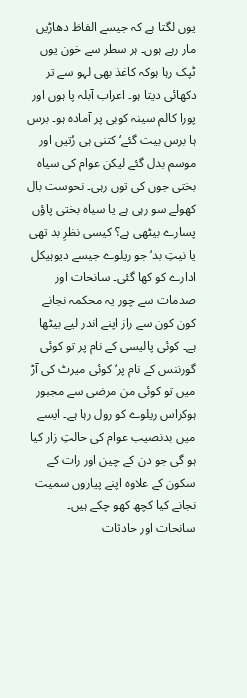یوں لگتا ہے کہ جیسے الفاظ دھاڑیں مار رہے ہوں۔ ہر سطر سے خون یوں ٹپک رہا ہوکہ کاغذ بھی لہو سے تر دکھائی دیتا ہو۔ اعراب آبلہ پا ہوں اور پورا کالم سینہ کوبی پر آمادہ ہو۔ برس ہا برس بیت گئے‘ کتنی ہی رُتیں اور موسم بدل گئے لیکن عوام کی سیاہ بختی جوں کی توں رہی۔ نحوست بال کھولے سو رہی ہے یا سیاہ بختی پاؤں پسارے بیٹھی ہے؟ کیسی نظرِ بد تھی یا نیتِ بد‘ جو ریلوے جیسے دیوہیکل ادارے کو کھا گئی۔ سانحات اور صدمات سے چور یہ محکمہ نجانے کون کون سے راز اپنے اندر لیے بیٹھا ہے۔ کوئی پالیسی کے نام پر تو کوئی گورننس کے نام پر‘ کوئی میرٹ کی آڑ میں تو کوئی من مرضی سے مجبور ہوکراس ریلوے کو رول رہا ہے۔ ایسے میں بدنصیب عوام کی حالتِ زار کیا ہو گی جو دن کے چین اور رات کے سکون کے علاوہ اپنے پیاروں سمیت نجانے کیا کچھ کھو چکے ہیں۔
سانحات اور حادثات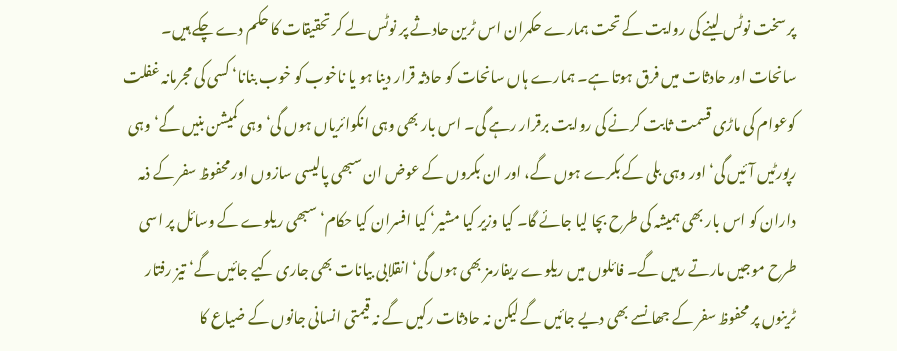پر سخت نوٹس لینے کی روایت کے تحت ہمارے حکمران اس ٹرین حادثے پر نوٹس لے کر تحقیقات کا حکم دے چکے ہیں۔ سانحات اور حادثات میں فرق ہوتا ہے۔ ہمارے ہاں سانحات کو حادثہ قرار دینا ہو یا ناخوب کو خوب بنانا‘ کسی کی مجرمانہ غفلت کوعوام کی ماڑی قسمت ثابت کرنے کی روایت برقرار رہے گی۔ اس بار بھی وہی انکوائریاں ہوں گی‘ وہی کمیشن بنیں گے‘ وہی رپورٹیں آئیں گی‘ اور وہی بلی کے بکرے ہوں گے، اور ان بکروں کے عوض ان سبھی پالیسی سازوں اور محفوظ سفر کے ذمہ داران کو اس بار بھی ہمیشہ کی طرح بچا لیا جائے گا۔ کیا وزیر کیا مشیر‘ کیا افسران کیا حکام‘ سبھی ریلوے کے وسائل پر اسی طرح موجیں مارتے رہیں گے۔ فائلوں میں ریلوے ریفارمز بھی ہوں گی‘ انقلابی بیانات بھی جاری کیے جائیں گے‘ تیز رفتار ٹرینوں پر محفوظ سفر کے جھانسے بھی دیے جائیں گے لیکن نہ حادثات رکیں گے نہ قیمتی انسانی جانوں کے ضیاع کا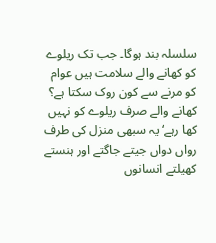سلسلہ بند ہوگا۔ جب تک ریلوے کو کھانے والے سلامت ہیں عوام کو مرنے سے کون روک سکتا ہے؟ کھانے والے صرف ریلوے کو نہیں کھا رہے‘ یہ سبھی منزل کی طرف رواں دواں جیتے جاگتے اور ہنستے کھیلتے انسانوں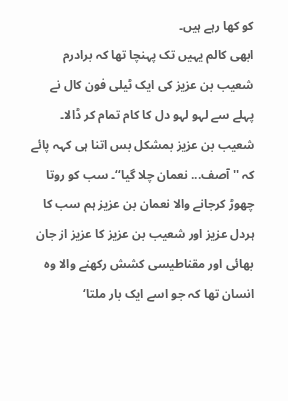کو کھا رہے ہیں۔
ابھی کالم یہیں تک پہنچا تھا کہ برادرم شعیب بن عزیز کی ایک ٹیلی فون کال نے پہلے سے لہو لہو دل کا کام تمام کر ڈالا۔ شعیب بن عزیز بمشکل بس اتنا ہی کہہ پائے کہ ''آصف... نعمان چلا گیا‘‘۔ سب کو روتا چھوڑ کرجانے والا نعمان بن عزیز ہم سب کا ہردل عزیز اور شعیب بن عزیز کا عزیز از جان بھائی اور مقناطیسی کشش رکھنے والا وہ انسان تھا کہ جو اسے ایک بار ملتا‘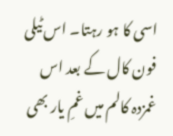اسی کا ہو رہتا۔ اس ٹیلی فون کال کے بعد اس غمزدہ کالم میں غمِ یار بھی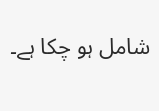شامل ہو چکا ہے۔